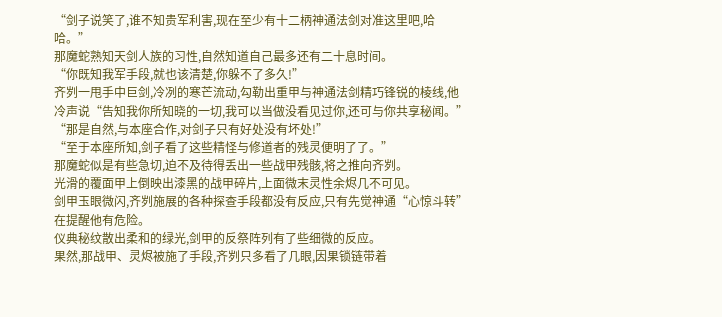“剑子说笑了,谁不知贵军利害,现在至少有十二柄神通法剑对准这里吧,哈哈。”
那魔蛇熟知天剑人族的习性,自然知道自己最多还有二十息时间。
“你既知我军手段,就也该清楚,你躲不了多久!”
齐刿一甩手中巨剑,冷冽的寒芒流动,勾勒出重甲与神通法剑精巧锋锐的棱线,他冷声说“告知我你所知晓的一切,我可以当做没看见过你,还可与你共享秘闻。”
“那是自然,与本座合作,对剑子只有好处没有坏处!”
“至于本座所知,剑子看了这些精怪与修道者的残灵便明了了。”
那魔蛇似是有些急切,迫不及待得丢出一些战甲残骸,将之推向齐刿。
光滑的覆面甲上倒映出漆黑的战甲碎片,上面微末灵性余烬几不可见。
剑甲玉眼微闪,齐刿施展的各种探查手段都没有反应,只有先觉神通“心惊斗转”在提醒他有危险。
仪典秘纹散出柔和的绿光,剑甲的反祭阵列有了些细微的反应。
果然,那战甲、灵烬被施了手段,齐刿只多看了几眼,因果锁链带着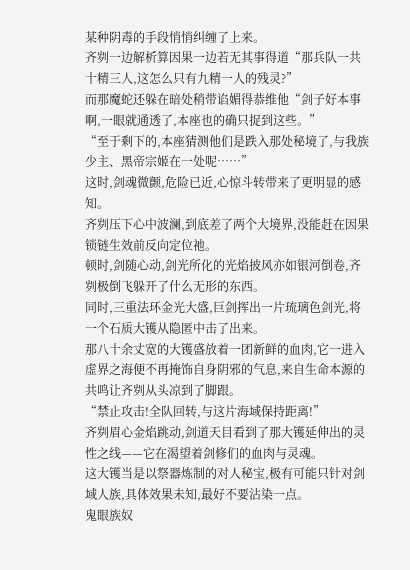某种阴毒的手段悄悄纠缠了上来。
齐刿一边解析算因果一边若无其事得道“那兵队一共十精三人,这怎么只有九精一人的残灵?”
而那魔蛇还躲在暗处稍带谄媚得恭维他“剑子好本事啊,一眼就通透了,本座也的确只捉到这些。”
“至于剩下的,本座猜测他们是跌入那处秘境了,与我族少主、黑帝宗姬在一处呢……”
这时,剑魂微颤,危险已近,心惊斗转带来了更明显的感知。
齐刿压下心中波澜,到底差了两个大境界,没能赶在因果锁链生效前反向定位祂。
顿时,剑随心动,剑光所化的光焰披风亦如银河倒卷,齐刿极倒飞躲开了什么无形的东西。
同时,三重法环金光大盛,巨剑挥出一片琉璃色剑光,将一个石质大镬从隐匿中击了出来。
那八十余丈宽的大镬盛放着一团新鲜的血肉,它一进入虚界之海便不再掩饰自身阴邪的气息,来自生命本源的共鸣让齐刿从头凉到了脚跟。
“禁止攻击!全队回转,与这片海域保持距离!”
齐刿眉心金焰跳动,剑道天目看到了那大镬延伸出的灵性之线——它在渴望着剑修们的血肉与灵魂。
这大镬当是以祭器炼制的对人秘宝,极有可能只针对剑域人族,具体效果未知,最好不要沾染一点。
鬼眼族奴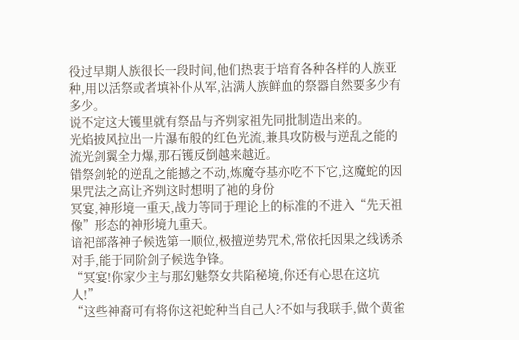役过早期人族很长一段时间,他们热衷于培育各种各样的人族亚种,用以活祭或者填补仆从军,沾满人族鲜血的祭器自然要多少有多少。
说不定这大镬里就有祭品与齐刿家祖先同批制造出来的。
光焰披风拉出一片瀑布般的红色光流,兼具攻防极与逆乱之能的流光剑翼全力爆,那石镬反倒越来越近。
错祭剑轮的逆乱之能撼之不动,炼魔夺基亦吃不下它,这魔蛇的因果咒法之高让齐刿这时想明了祂的身份
冥宴,神形境一重天,战力等同于理论上的标准的不进入“先天祖像”形态的神形境九重天。
谙祀部落神子候选第一顺位,极擅逆势咒术,常依托因果之线诱杀对手,能于同阶剑子候选争锋。
“冥宴!你家少主与那幻魅祭女共陷秘境,你还有心思在这坑人!”
“这些神裔可有将你这祀蛇种当自己人?不如与我联手,做个黄雀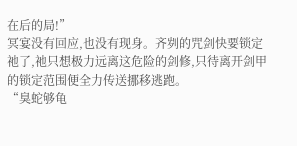在后的局!”
冥宴没有回应,也没有现身。齐刿的咒剑快要锁定祂了,祂只想极力远离这危险的剑修,只待离开剑甲的锁定范围便全力传送挪移逃跑。
“臭蛇够龟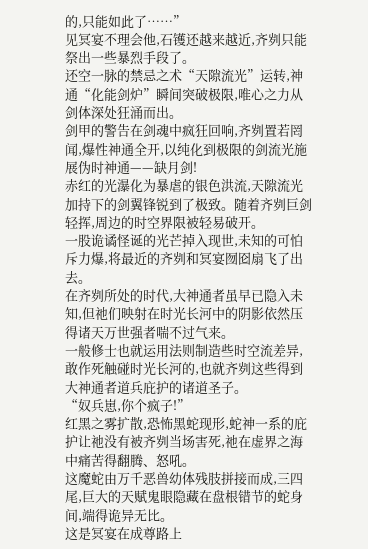的,只能如此了……”
见冥宴不理会他,石镬还越来越近,齐刿只能祭出一些暴烈手段了。
还空一脉的禁忌之术“天隙流光”运转,神通“化能剑炉”瞬间突破极限,唯心之力从剑体深处狂涌而出。
剑甲的警告在剑魂中疯狂回响,齐刿置若罔闻,爆性神通全开,以纯化到极限的剑流光施展伪时神通——缺月剑!
赤红的光瀑化为暴虐的银色洪流,天隙流光加持下的剑翼锋锐到了极致。随着齐刿巨剑轻挥,周边的时空界限被轻易破开。
一股诡谲怪诞的光芒掉入现世,未知的可怕斥力爆,将最近的齐刿和冥宴囫囵扇飞了出去。
在齐刿所处的时代,大神通者虽早已隐入未知,但祂们映射在时光长河中的阴影依然压得诸天万世强者喘不过气来。
一般修士也就运用法则制造些时空流差异,敢作死触碰时光长河的,也就齐刿这些得到大神通者道兵庇护的诸道圣子。
“奴兵崽,你个疯子!”
红黑之雾扩散,恐怖黑蛇现形,蛇神一系的庇护让祂没有被齐刿当场害死,祂在虚界之海中痛苦得翻腾、怒吼。
这魔蛇由万千恶兽幼体残肢拼接而成,三四尾,巨大的天赋鬼眼隐藏在盘根错节的蛇身间,端得诡异无比。
这是冥宴在成尊路上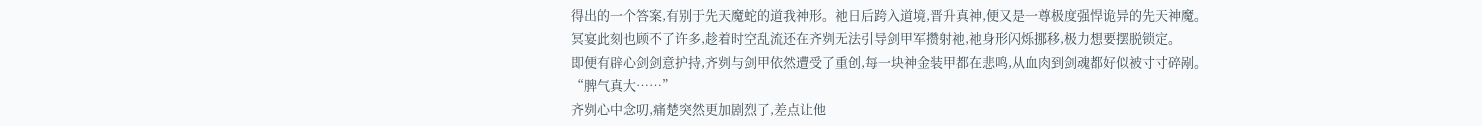得出的一个答案,有别于先天魔蛇的道我神形。祂日后跨入道境,晋升真神,便又是一尊极度强悍诡异的先天神魔。
冥宴此刻也顾不了许多,趁着时空乱流还在齐刿无法引导剑甲军攒射祂,祂身形闪烁挪移,极力想要摆脱锁定。
即便有辟心剑剑意护持,齐刿与剑甲依然遭受了重创,每一块神金装甲都在悲鸣,从血肉到剑魂都好似被寸寸碎剐。
“脾气真大……”
齐刿心中念叨,痛楚突然更加剧烈了,差点让他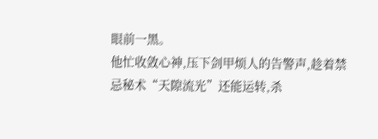眼前一黑。
他忙收敛心神,压下剑甲烦人的告警声,趁着禁忌秘术“天隙流光”还能运转,杀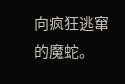向疯狂逃窜的魔蛇。